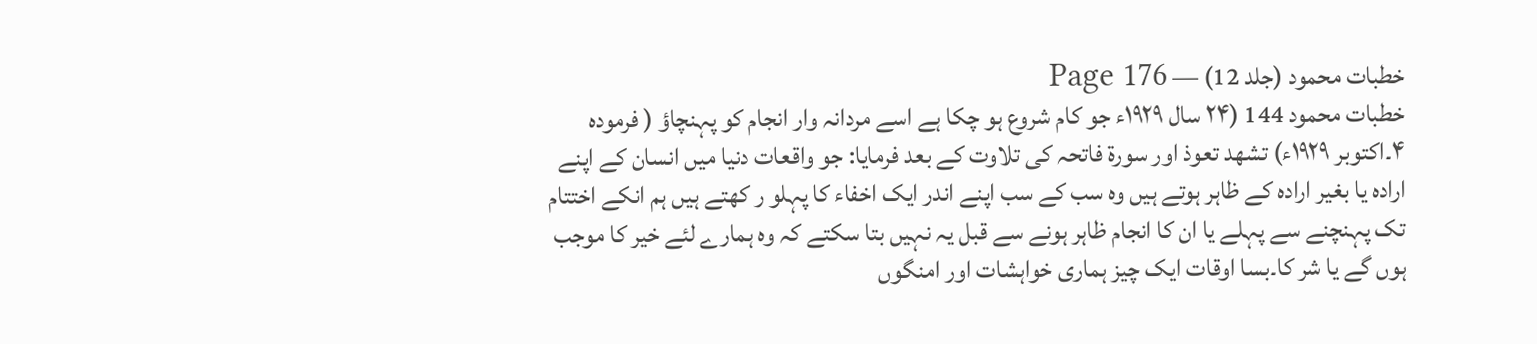خطبات محمود (جلد 12) — Page 176
خطبات محمود 144 (۲۴ سال ۱۹۲۹ء جو کام شروع ہو چکا ہے اسے مردانہ وار انجام کو پہنچاؤ ( فرموده ۴۔اکتوبر ۱۹۲۹ء) تشهد تعوذ اور سورۃ فاتحہ کی تلاوت کے بعد فرمایا: جو واقعات دنیا میں انسان کے اپنے ارادہ یا بغیر ارادہ کے ظاہر ہوتے ہیں وہ سب کے سب اپنے اندر ایک اخفاء کا پہلو ر کھتے ہیں ہم انکے اختتام تک پہنچنے سے پہلے یا ان کا انجام ظاہر ہونے سے قبل یہ نہیں بتا سکتے کہ وہ ہمارے لئے خیر کا موجب ہوں گے یا شر کا۔بسا اوقات ایک چیز ہماری خواہشات اور امنگوں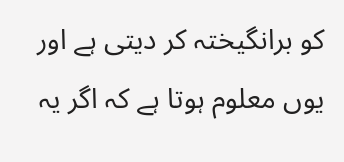کو برانگیختہ کر دیتی ہے اور یوں معلوم ہوتا ہے کہ اگر یہ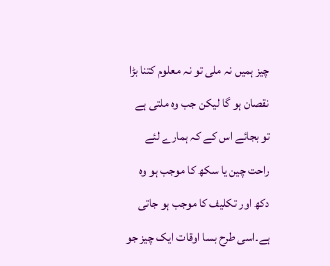چیز ہمیں نہ ملی تو نہ معلوم کتنا بڑا نقصان ہو گا لیکن جب وہ ملتی ہے تو بجائے اس کے کہ ہمارے لئے راحت چین یا سکھ کا موجب ہو وہ دکھ اور تکلیف کا موجب ہو جاتی ہے۔اسی طرح بسا اوقات ایک چیز جو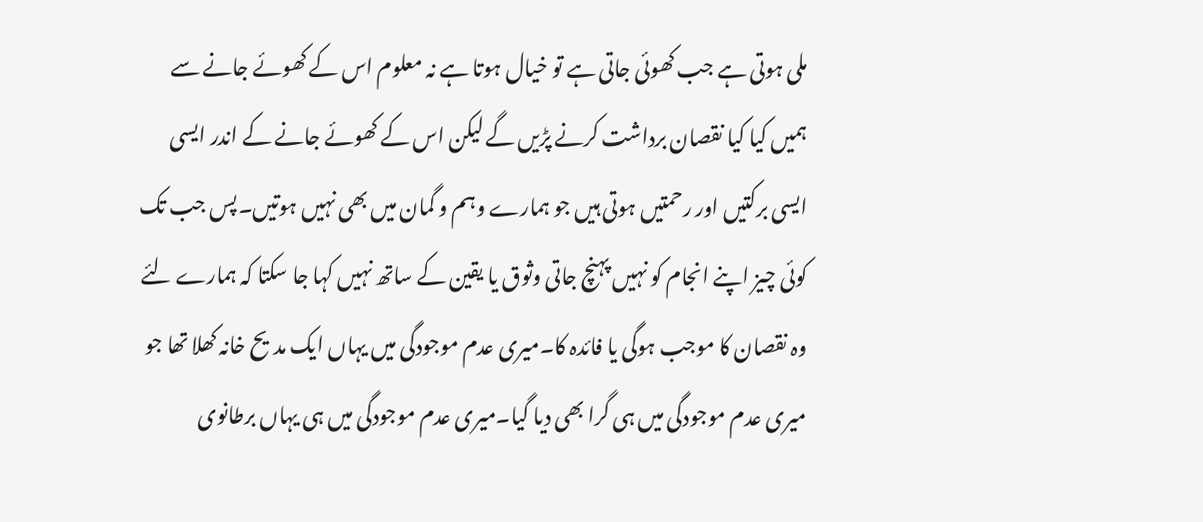ملی ہوتی ہے جب کھوئی جاتی ہے تو خیال ہوتا ہے نہ معلوم اس کے کھوئے جانے سے ہمیں کیا کیا نقصان برداشت کرنے پڑیں گے لیکن اس کے کھوئے جانے کے اندر ایسی ایسی برکتیں اور رحمتیں ہوتی ہیں جو ہمارے وہم و گمان میں بھی نہیں ہوتیں۔پس جب تک کوئی چیز اپنے انجام کو نہیں پہنچ جاتی وثوق یا یقین کے ساتھ نہیں کہا جا سکتا کہ ہمارے لئے وہ نقصان کا موجب ہوگی یا فائدہ کا۔میری عدم موجودگی میں یہاں ایک مدیح خانہ کھلا تھا جو میری عدم موجودگی میں ہی گرا بھی دیا گیا۔میری عدم موجودگی میں ہی یہاں برطانوی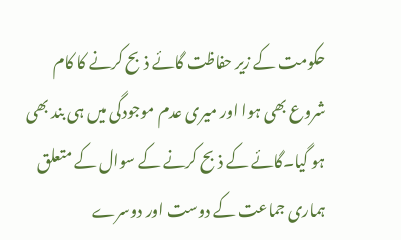حکومت کے زیر حفاظت گائے ذبح کرنے کا کام شروع بھی ہوا اور میری عدم موجودگی میں ہی بند بھی ہو گیا۔گائے کے ذبح کرنے کے سوال کے متعلق ہماری جماعت کے دوست اور دوسرے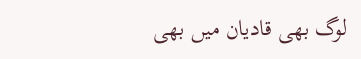لوگ بھی قادیان میں بھی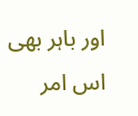اور باہر بھی اس امر